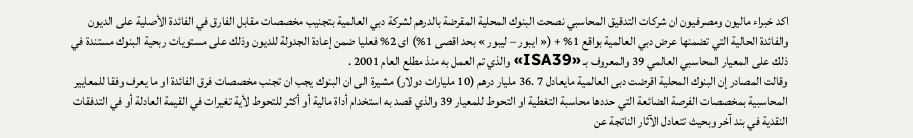اكد خبراء ماليون ومصرفيون ان شركات التدقيق المحاسبي نصحت البنوك المحلية المقرضة بالدرهم لشركة دبي العالمية بتجنيب مخصصات مقابل الفارق في الفائدة الأصلية على الديون والفائدة الحالية التي تضمنها عرض دبي العالمية بواقع 1% + (« ايبور – ليبور » بحد اقصى 1%) اى 2% فعليا ضمن إعادة الجدولة للديون وذلك على مستويات ربحية البنوك مستندة في ذلك على المعيار المحاسبي العالمي 39 والمعروف بـ «ISA39» والذي تم العمل به منذ مطلع العام 2001 .
وقالت المصادر إن البنوك المحلية اقرضت دبى العالمية مايعادل 7 .36 مليار درهم (10 مليارات دولار) مشيرة الى ان البنوك يجب ان تجنب مخصصات فرق الفائدة او ما يعرف وفقا للمعايير المحاسبية بمخصصات الفرصة الضائعة التي حددها محاسبة التغطية او التحوط للمعيار 39 والذي قصد به استخدام أداة مالية أو أكثر للتحوط لأية تغيرات في القيمة العادلة أو في التدفقات النقدية في بند آخر وبحيث تتعادل الآثار الناتجة عن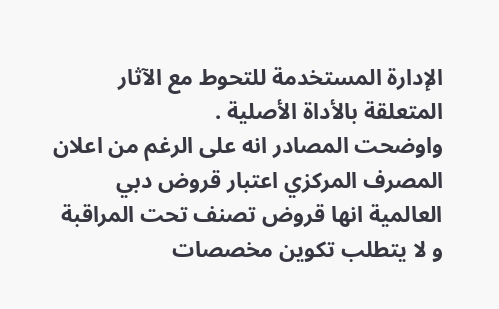الإدارة المستخدمة للتحوط مع الآثار المتعلقة بالأداة الأصلية .
واوضحت المصادر انه على الرغم من اعلان المصرف المركزي اعتبار قروض دبي العالمية انها قروض تصنف تحت المراقبة و لا يتطلب تكوين مخصصات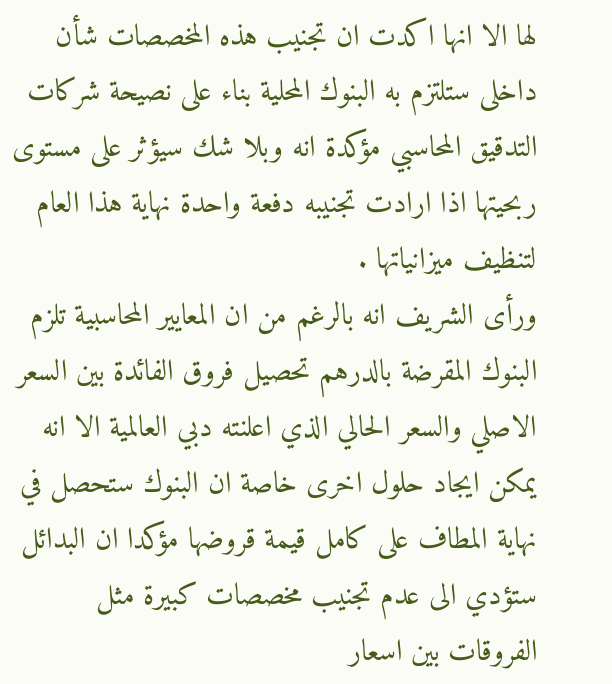لها الا انها اكدت ان تجنيب هذه المخصصات شأن داخلى ستلتزم به البنوك المحلية بناء على نصيحة شركات التدقيق المحاسبي مؤكدة انه وبلا شك سيؤثر على مستوى ربحيتها اذا ارادت تجنيبه دفعة واحدة نهاية هذا العام لتنظيف ميزانياتها .
ورأى الشريف انه بالرغم من ان المعايير المحاسبية تلزم البنوك المقرضة بالدرهم تحصيل فروق الفائدة بين السعر الاصلي والسعر الحالي الذي اعلنته دبي العالمية الا انه يمكن ايجاد حلول اخرى خاصة ان البنوك ستحصل في نهاية المطاف على كامل قيمة قروضها مؤكدا ان البدائل ستؤدي الى عدم تجنيب مخصصات كبيرة مثل الفروقات بين اسعار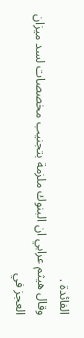الفائدة .
وقال هيثم عرابي ان البنوك ملزمة بتجنيب مخصصات لسد ميزان العجز في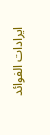ايرادات الفوائد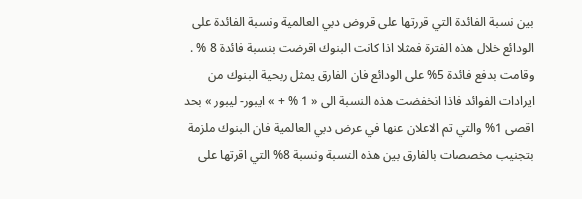بين نسبة الفائدة التي قررتها على قروض دبي العالمية ونسبة الفائدة على الودائع خلال هذه الفترة فمثلا اذا كانت البنوك اقرضت بنسبة فائدة 8 % .
وقامت بدفع فائدة 5% على الودائع فان الفارق يمثل ربحية البنوك من ايرادات الفوائد فاذا انخفضت هذه النسبة الى « 1 % + » ايبور- ليبور » بحد اقصى 1% والتي تم الاعلان عنها في عرض دبي العالمية فان البنوك ملزمة بتجنيب مخصصات بالفارق بين هذه النسبة ونسبة 8% التي اقرتها على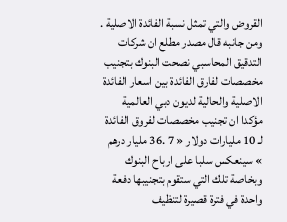القروض والتي تمثل نسبة الفائدة الاصلية .
ومن جانبه قال مصدر مطلع ان شركات التدقيق المحاسبي نصحت البنوك بتجنيب مخصصات لفارق الفائدة بين اسعار الفائدة الاصلية والحالية لديون دبي العالمية مؤكدا ان تجنيب مخصصات لفروق الفائدة لـ 10 مليارات دولار « 7 .36 مليار درهم » سينعكس سلبا على ارباح البنوك وبخاصة تلك التي ستقوم بتجنيبها دفعة واحدة في فترة قصيرة لتنظيف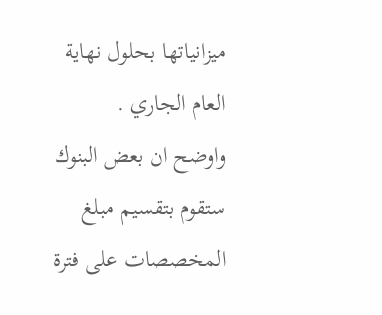ميزانياتها بحلول نهاية العام الجاري .
واوضح ان بعض البنوك ستقوم بتقسيم مبلغ المخصصات على فترة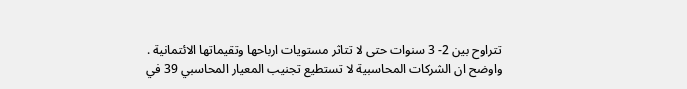تتراوح بين 2- 3 سنوات حتى لا تتاثر مستويات ارباحها وتقيماتها الائتمانية .
واوضح ان الشركات المحاسبية لا تستطيع تجنيب المعيار المحاسبي 39 في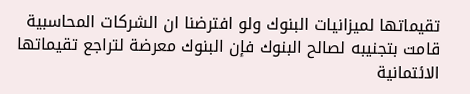تقيماتها لميزانيات البنوك ولو افترضنا ان الشركات المحاسبية قامت بتجنيبه لصالح البنوك فإن البنوك معرضة لتراجع تقيماتها الائتمانية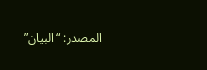المصدر: “البيان”